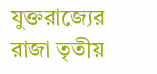যুক্তরাজ্যের রাজা তৃতীয়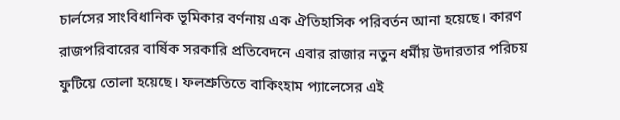চার্লসের সাংবিধানিক ভূমিকার বর্ণনায় এক ঐতিহাসিক পরিবর্তন আনা হয়েছে। কারণ রাজপরিবারের বার্ষিক সরকারি প্রতিবেদনে এবার রাজার নতুন ধর্মীয় উদারতার পরিচয় ফুটিয়ে তোলা হয়েছে। ফলশ্রুতিতে বাকিংহাম প্যালেসের এই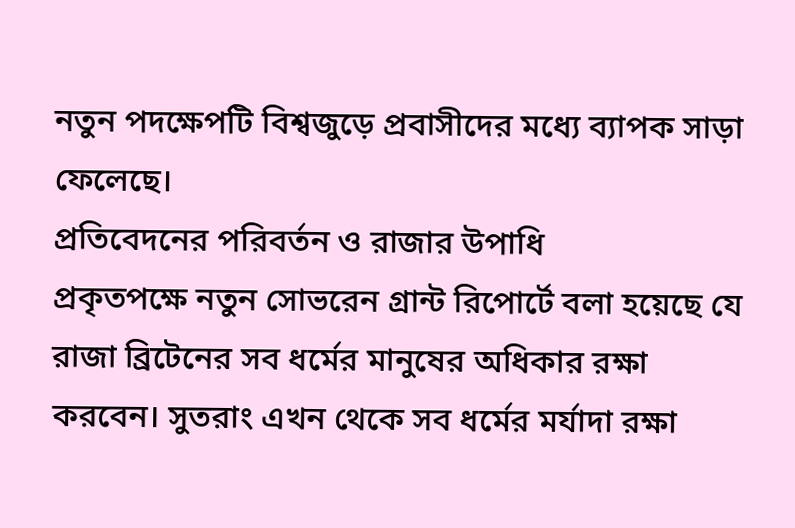নতুন পদক্ষেপটি বিশ্বজুড়ে প্রবাসীদের মধ্যে ব্যাপক সাড়া ফেলেছে।
প্রতিবেদনের পরিবর্তন ও রাজার উপাধি
প্রকৃতপক্ষে নতুন সোভরেন গ্রান্ট রিপোর্টে বলা হয়েছে যে রাজা ব্রিটেনের সব ধর্মের মানুষের অধিকার রক্ষা করবেন। সুতরাং এখন থেকে সব ধর্মের মর্যাদা রক্ষা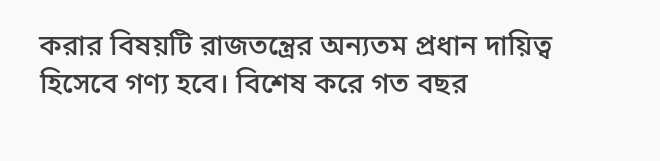করার বিষয়টি রাজতন্ত্রের অন্যতম প্রধান দায়িত্ব হিসেবে গণ্য হবে। বিশেষ করে গত বছর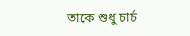তাকে শুধু চার্চ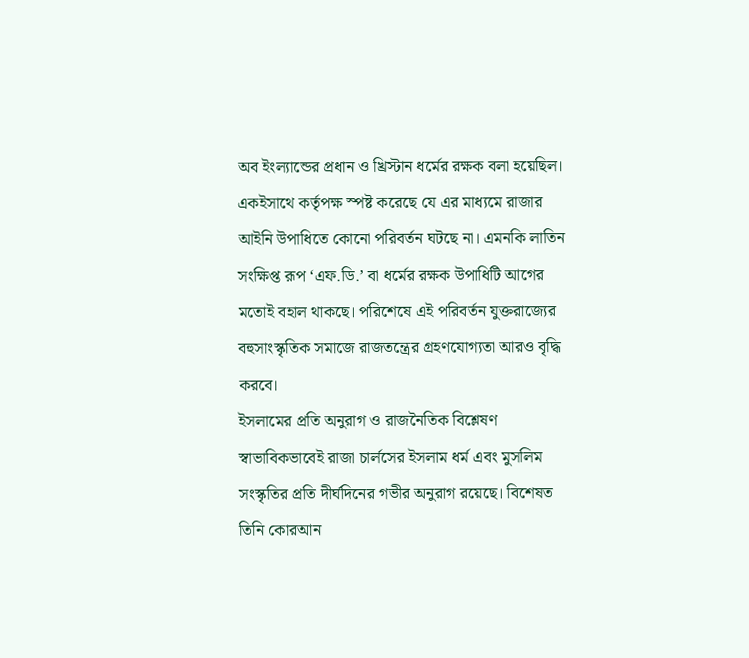অব ইংল্যান্ডের প্রধান ও খ্রিস্টান ধর্মের রক্ষক বলা হয়েছিল। একইসাথে কর্তৃপক্ষ স্পষ্ট করেছে যে এর মাধ্যমে রাজার আইনি উপাধিতে কোনো পরিবর্তন ঘটছে না। এমনকি লাতিন সংক্ষিপ্ত রূপ ‘এফ.ডি.’ বা ধর্মের রক্ষক উপাধিটি আগের মতোই বহাল থাকছে। পরিশেষে এই পরিবর্তন যুক্তরাজ্যের বহুসাংস্কৃতিক সমাজে রাজতন্ত্রের গ্রহণযোগ্যতা আরও বৃদ্ধি করবে।
ইসলামের প্রতি অনুরাগ ও রাজনৈতিক বিশ্লেষণ
স্বাভাবিকভাবেই রাজা চার্লসের ইসলাম ধর্ম এবং মুসলিম সংস্কৃতির প্রতি দীর্ঘদিনের গভীর অনুরাগ রয়েছে। বিশেষত তিনি কোরআন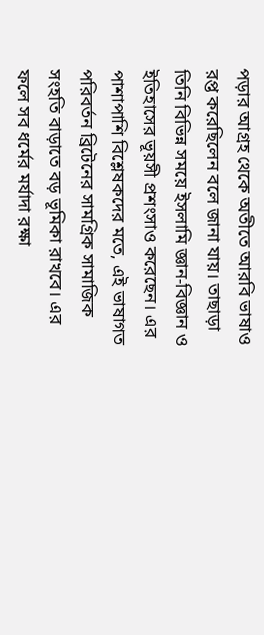পড়ার আগ্রহ থেকে অতীতে আরবি ভাষাও রপ্ত করেছিলেন বলে জানা যায়। তাছাড়া তিনি বিভিন্ন সময়ে ইসলামি জ্ঞান-বিজ্ঞান ও ইতিহাসের ভূয়সী প্রশংসাও করেছেন। এর পাশাপাশি বিশ্লেষকদের মতে, এই ভাষাগত পরিবর্তন ব্রিটেনের সামগ্রিক সামাজিক সংহতি বাড়াতে বড় ভূমিকা রাখবে। এর ফলে সব ধর্মের মর্যাদা রক্ষা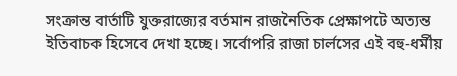সংক্রান্ত বার্তাটি যুক্তরাজ্যের বর্তমান রাজনৈতিক প্রেক্ষাপটে অত্যন্ত ইতিবাচক হিসেবে দেখা হচ্ছে। সর্বোপরি রাজা চার্লসের এই বহু-ধর্মীয়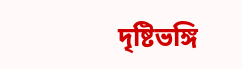দৃষ্টিভঙ্গি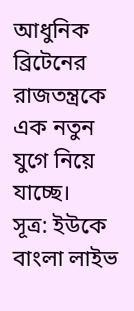আধুনিক ব্রিটেনের রাজতন্ত্রকে এক নতুন যুগে নিয়ে যাচ্ছে।
সূত্র: ইউকে বাংলা লাইভ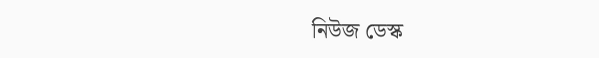নিউজ ডেস্ক